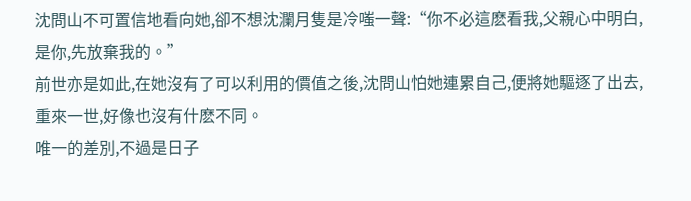沈問山不可置信地看向她,卻不想沈瀾月隻是冷嗤一聲:“你不必這麽看我,父親心中明白,是你,先放棄我的。”
前世亦是如此,在她沒有了可以利用的價值之後,沈問山怕她連累自己,便將她驅逐了出去,重來一世,好像也沒有什麽不同。
唯一的差別,不過是日子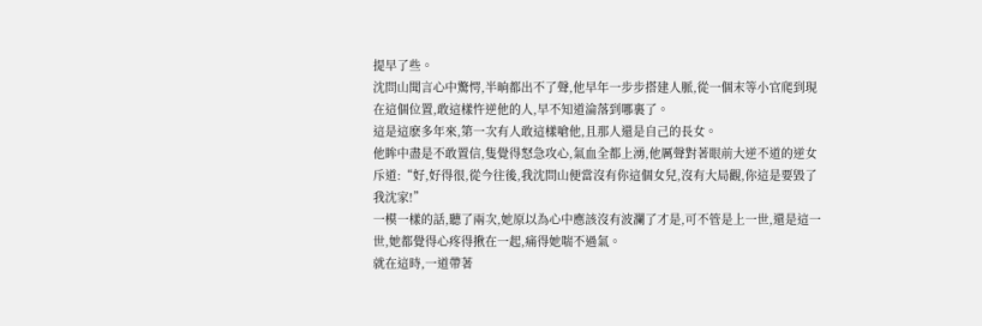提早了些。
沈問山聞言心中驚愕,半晌都出不了聲,他早年一步步搭建人脈,從一個末等小官爬到現在這個位置,敢這樣忤逆他的人,早不知道淪落到哪裏了。
這是這麽多年來,第一次有人敢這樣嗆他,且那人還是自己的長女。
他眸中盡是不敢置信,隻覺得怒急攻心,氣血全都上湧,他厲聲對著眼前大逆不道的逆女斥道:“好,好得很,從今往後,我沈問山便當沒有你這個女兒,沒有大局觀,你這是要毀了我沈家!”
一模一樣的話,聽了兩次,她原以為心中應該沒有波瀾了才是,可不管是上一世,還是這一世,她都覺得心疼得揪在一起,痛得她喘不過氣。
就在這時,一道帶著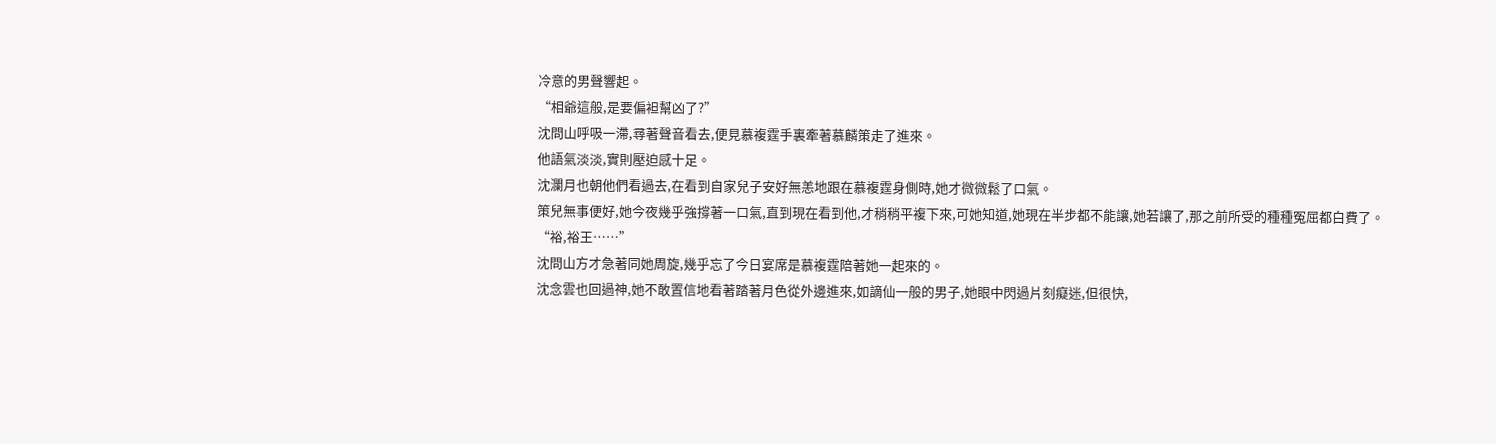冷意的男聲響起。
“相爺這般,是要偏袒幫凶了?”
沈問山呼吸一滯,尋著聲音看去,便見慕複霆手裏牽著慕麟策走了進來。
他語氣淡淡,實則壓迫感十足。
沈瀾月也朝他們看過去,在看到自家兒子安好無恙地跟在慕複霆身側時,她才微微鬆了口氣。
策兒無事便好,她今夜幾乎強撐著一口氣,直到現在看到他,才稍稍平複下來,可她知道,她現在半步都不能讓,她若讓了,那之前所受的種種冤屈都白費了。
“裕,裕王……”
沈問山方才急著同她周旋,幾乎忘了今日宴席是慕複霆陪著她一起來的。
沈念雲也回過神,她不敢置信地看著踏著月色從外邊進來,如謫仙一般的男子,她眼中閃過片刻癡迷,但很快,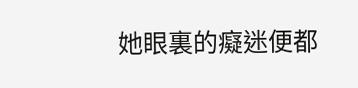她眼裏的癡迷便都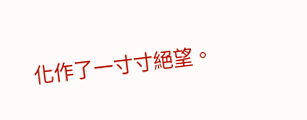化作了一寸寸絕望。